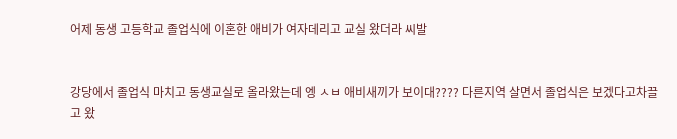어제 동생 고등학교 졸업식에 이혼한 애비가 여자데리고 교실 왔더라 씨발


강당에서 졸업식 마치고 동생교실로 올라왔는데 엥 ㅅㅂ 애비새끼가 보이대???? 다른지역 살면서 졸업식은 보겠다고차끌고 왔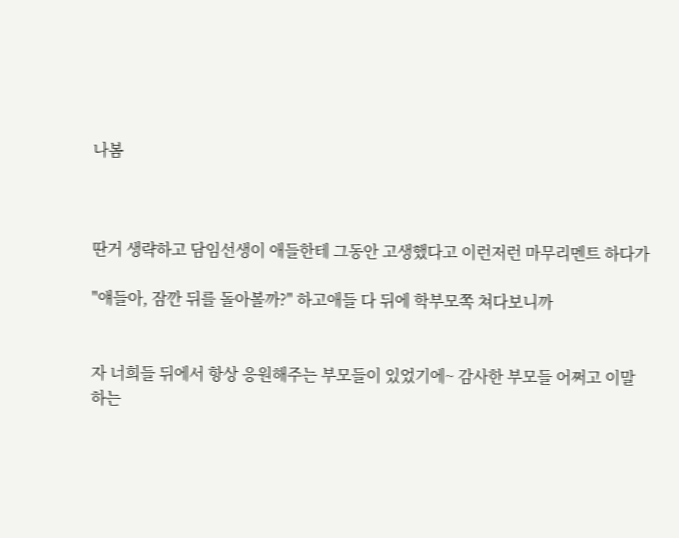나봄



딴거 생략하고 담임선생이 애들한테 그동안 고생했다고 이런저런 마무리멘트 하다가

"얘들아, 잠깐 뒤를 돌아볼까?" 하고애들 다 뒤에 학부모쪽 쳐다보니까


자 너희들 뒤에서 항상 응원해주는 부모들이 있었기에~ 감사한 부모들 어쩌고 이말 하는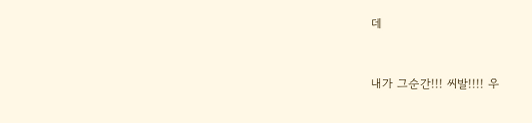데


내가 그순간!!! 씨발!!!! 우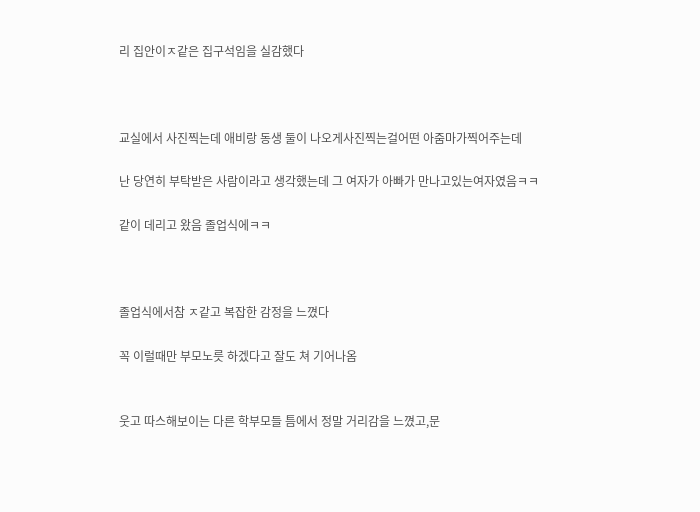리 집안이ㅈ같은 집구석임을 실감했다



교실에서 사진찍는데 애비랑 동생 둘이 나오게사진찍는걸어떤 아줌마가찍어주는데

난 당연히 부탁받은 사람이라고 생각했는데 그 여자가 아빠가 만나고있는여자였음ㅋㅋ

같이 데리고 왔음 졸업식에ㅋㅋ



졸업식에서참 ㅈ같고 복잡한 감정을 느꼈다

꼭 이럴때만 부모노릇 하겠다고 잘도 쳐 기어나옴


웃고 따스해보이는 다른 학부모들 틈에서 정말 거리감을 느꼈고,문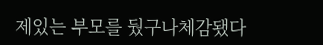제있는 부모를 뒀구나체감됐다